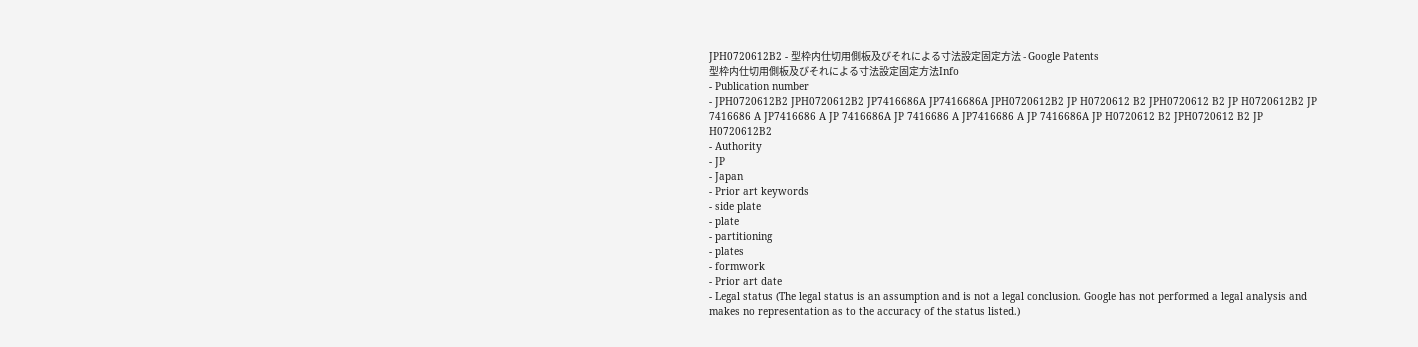JPH0720612B2 - 型枠内仕切用側板及びそれによる寸法設定固定方法 - Google Patents
型枠内仕切用側板及びそれによる寸法設定固定方法Info
- Publication number
- JPH0720612B2 JPH0720612B2 JP7416686A JP7416686A JPH0720612B2 JP H0720612 B2 JPH0720612 B2 JP H0720612B2 JP 7416686 A JP7416686 A JP 7416686A JP 7416686 A JP7416686 A JP 7416686A JP H0720612 B2 JPH0720612 B2 JP H0720612B2
- Authority
- JP
- Japan
- Prior art keywords
- side plate
- plate
- partitioning
- plates
- formwork
- Prior art date
- Legal status (The legal status is an assumption and is not a legal conclusion. Google has not performed a legal analysis and makes no representation as to the accuracy of the status listed.)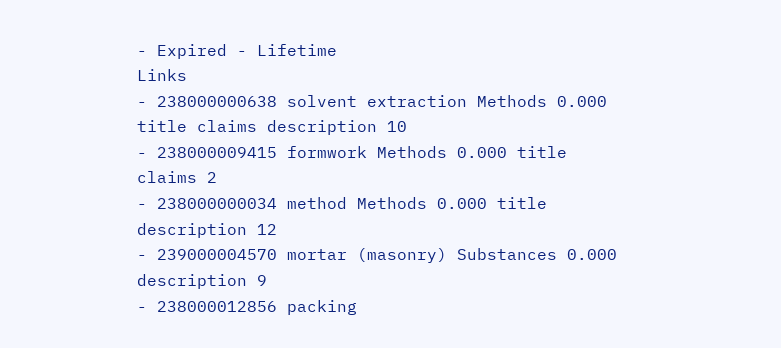- Expired - Lifetime
Links
- 238000000638 solvent extraction Methods 0.000 title claims description 10
- 238000009415 formwork Methods 0.000 title claims 2
- 238000000034 method Methods 0.000 title description 12
- 239000004570 mortar (masonry) Substances 0.000 description 9
- 238000012856 packing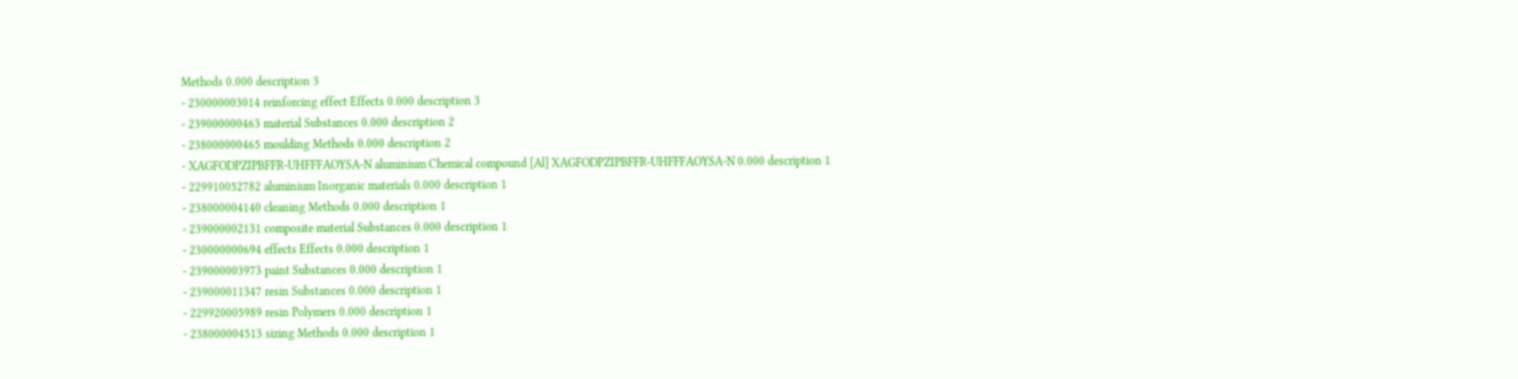Methods 0.000 description 3
- 230000003014 reinforcing effect Effects 0.000 description 3
- 239000000463 material Substances 0.000 description 2
- 238000000465 moulding Methods 0.000 description 2
- XAGFODPZIPBFFR-UHFFFAOYSA-N aluminium Chemical compound [Al] XAGFODPZIPBFFR-UHFFFAOYSA-N 0.000 description 1
- 229910052782 aluminium Inorganic materials 0.000 description 1
- 238000004140 cleaning Methods 0.000 description 1
- 239000002131 composite material Substances 0.000 description 1
- 230000000694 effects Effects 0.000 description 1
- 239000003973 paint Substances 0.000 description 1
- 239000011347 resin Substances 0.000 description 1
- 229920005989 resin Polymers 0.000 description 1
- 238000004513 sizing Methods 0.000 description 1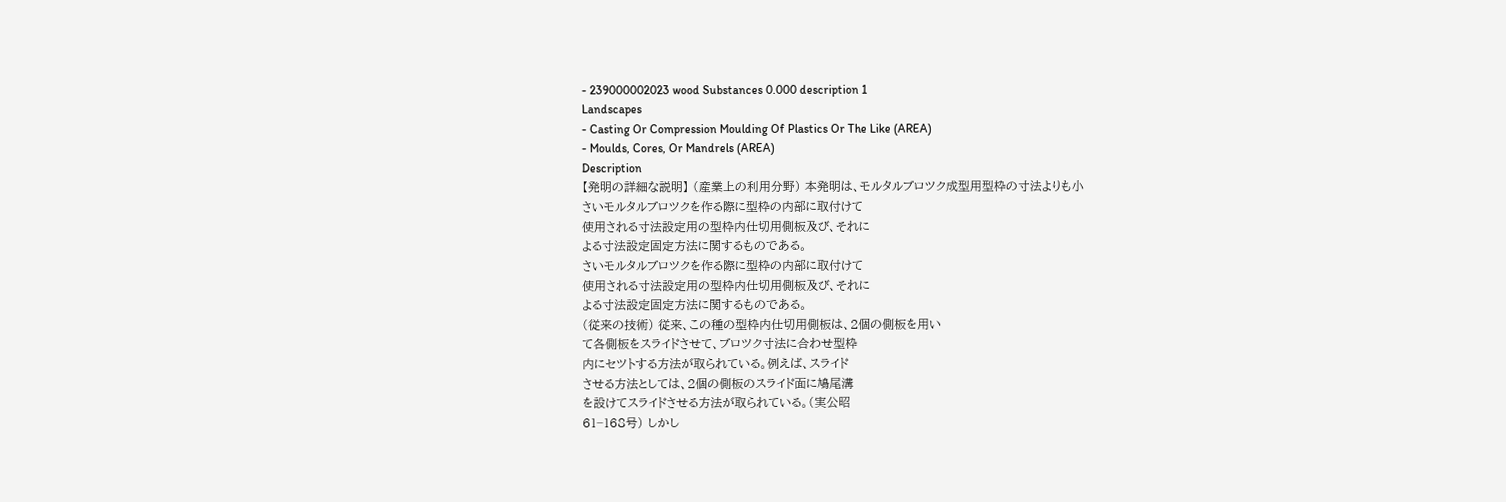- 239000002023 wood Substances 0.000 description 1
Landscapes
- Casting Or Compression Moulding Of Plastics Or The Like (AREA)
- Moulds, Cores, Or Mandrels (AREA)
Description
【発明の詳細な説明】 (産業上の利用分野) 本発明は、モルタルブロツク成型用型枠の寸法よりも小
さいモルタルブロツクを作る際に型枠の内部に取付けて
使用される寸法設定用の型枠内仕切用側板及び、それに
よる寸法設定固定方法に関するものである。
さいモルタルブロツクを作る際に型枠の内部に取付けて
使用される寸法設定用の型枠内仕切用側板及び、それに
よる寸法設定固定方法に関するものである。
(従来の技術) 従来、この種の型枠内仕切用側板は、2個の側板を用い
て各側板をスライドさせて、ブロツク寸法に合わせ型枠
内にセツトする方法が取られている。例えば、スライド
させる方法としては、2個の側板のスライド面に鳩尾溝
を設けてスライドさせる方法が取られている。(実公昭
61−168号) しかし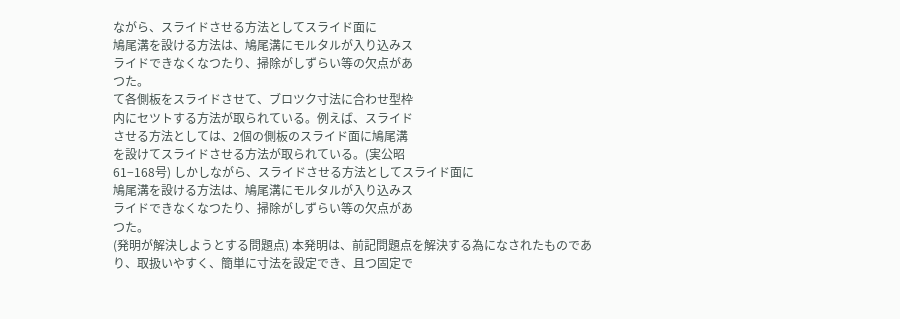ながら、スライドさせる方法としてスライド面に
鳩尾溝を設ける方法は、鳩尾溝にモルタルが入り込みス
ライドできなくなつたり、掃除がしずらい等の欠点があ
つた。
て各側板をスライドさせて、ブロツク寸法に合わせ型枠
内にセツトする方法が取られている。例えば、スライド
させる方法としては、2個の側板のスライド面に鳩尾溝
を設けてスライドさせる方法が取られている。(実公昭
61−168号) しかしながら、スライドさせる方法としてスライド面に
鳩尾溝を設ける方法は、鳩尾溝にモルタルが入り込みス
ライドできなくなつたり、掃除がしずらい等の欠点があ
つた。
(発明が解決しようとする問題点) 本発明は、前記問題点を解決する為になされたものであ
り、取扱いやすく、簡単に寸法を設定でき、且つ固定で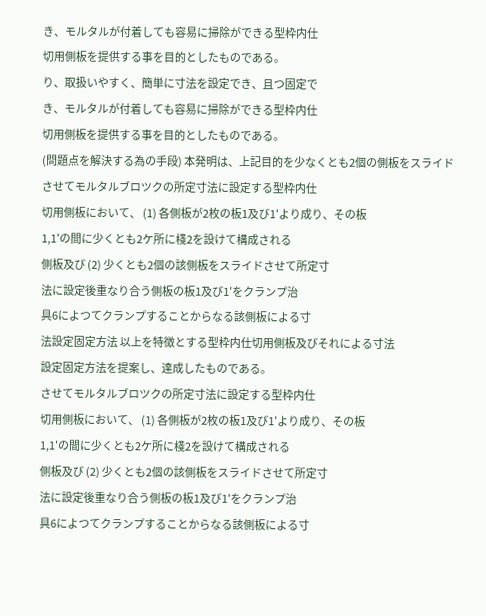き、モルタルが付着しても容易に掃除ができる型枠内仕
切用側板を提供する事を目的としたものである。
り、取扱いやすく、簡単に寸法を設定でき、且つ固定で
き、モルタルが付着しても容易に掃除ができる型枠内仕
切用側板を提供する事を目的としたものである。
(問題点を解決する為の手段) 本発明は、上記目的を少なくとも2個の側板をスライド
させてモルタルブロツクの所定寸法に設定する型枠内仕
切用側板において、 (1) 各側板が2枚の板1及び1′より成り、その板
1,1′の間に少くとも2ケ所に棧2を設けて構成される
側板及び (2) 少くとも2個の該側板をスライドさせて所定寸
法に設定後重なり合う側板の板1及び1′をクランプ治
具6によつてクランプすることからなる該側板による寸
法設定固定方法 以上を特徴とする型枠内仕切用側板及びそれによる寸法
設定固定方法を提案し、達成したものである。
させてモルタルブロツクの所定寸法に設定する型枠内仕
切用側板において、 (1) 各側板が2枚の板1及び1′より成り、その板
1,1′の間に少くとも2ケ所に棧2を設けて構成される
側板及び (2) 少くとも2個の該側板をスライドさせて所定寸
法に設定後重なり合う側板の板1及び1′をクランプ治
具6によつてクランプすることからなる該側板による寸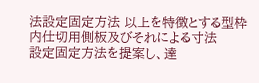法設定固定方法 以上を特徴とする型枠内仕切用側板及びそれによる寸法
設定固定方法を提案し、達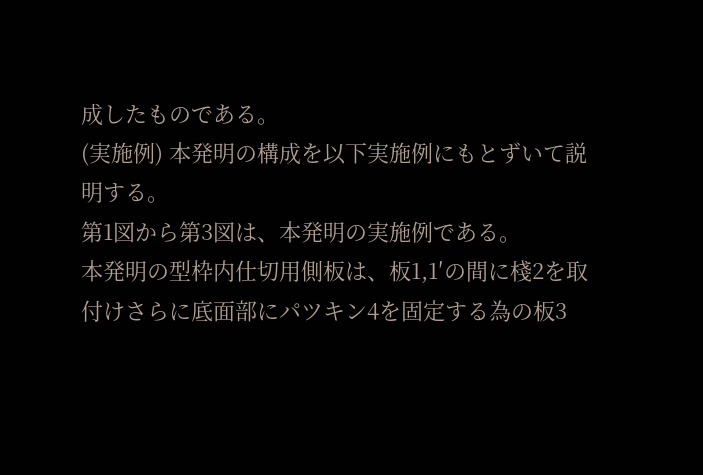成したものである。
(実施例) 本発明の構成を以下実施例にもとずいて説明する。
第1図から第3図は、本発明の実施例である。
本発明の型枠内仕切用側板は、板1,1′の間に棧2を取
付けさらに底面部にパツキン4を固定する為の板3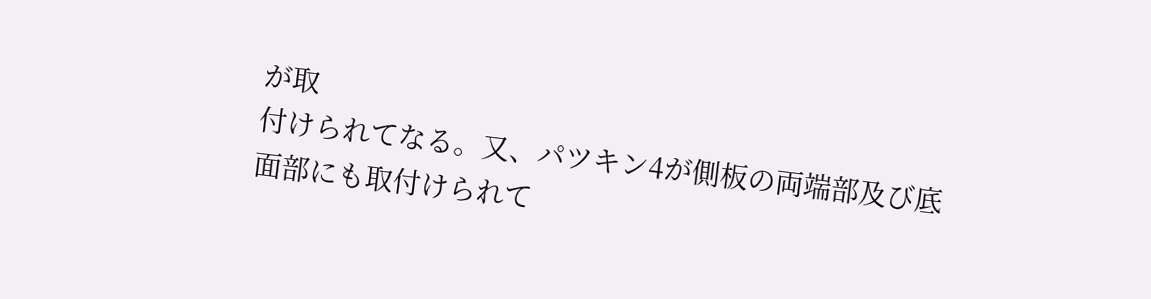が取
付けられてなる。又、パツキン4が側板の両端部及び底
面部にも取付けられて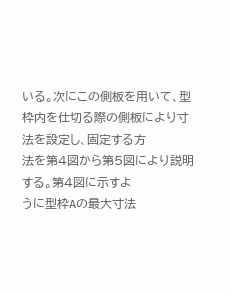いる。次にこの側板を用いて、型
枠内を仕切る際の側板により寸法を設定し、固定する方
法を第4図から第5図により説明する。第4図に示すよ
うに型枠Aの最大寸法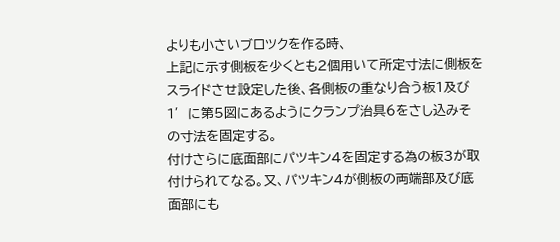よりも小さいブロツクを作る時、
上記に示す側板を少くとも2個用いて所定寸法に側板を
スライドさせ設定した後、各側板の重なり合う板1及び
1′に第5図にあるようにクランプ治具6をさし込みそ
の寸法を固定する。
付けさらに底面部にパツキン4を固定する為の板3が取
付けられてなる。又、パツキン4が側板の両端部及び底
面部にも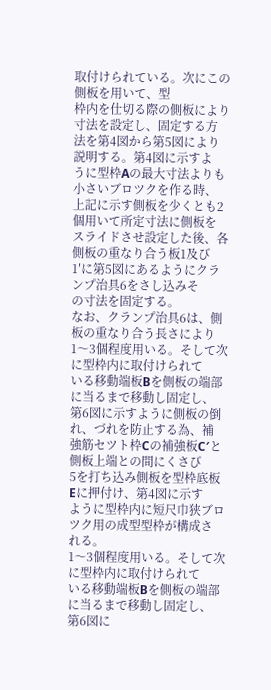取付けられている。次にこの側板を用いて、型
枠内を仕切る際の側板により寸法を設定し、固定する方
法を第4図から第5図により説明する。第4図に示すよ
うに型枠Aの最大寸法よりも小さいブロツクを作る時、
上記に示す側板を少くとも2個用いて所定寸法に側板を
スライドさせ設定した後、各側板の重なり合う板1及び
1′に第5図にあるようにクランプ治具6をさし込みそ
の寸法を固定する。
なお、クランプ治具6は、側板の重なり合う長さにより
1〜3個程度用いる。そして次に型枠内に取付けられて
いる移動端板Bを側板の端部に当るまで移動し固定し、
第6図に示すように側板の倒れ、づれを防止する為、補
強筋セツト枠Cの補強板C′と側板上端との間にくさび
5を打ち込み側板を型枠底板Eに押付け、第4図に示す
ように型枠内に短尺巾狭ブロツク用の成型型枠が構成さ
れる。
1〜3個程度用いる。そして次に型枠内に取付けられて
いる移動端板Bを側板の端部に当るまで移動し固定し、
第6図に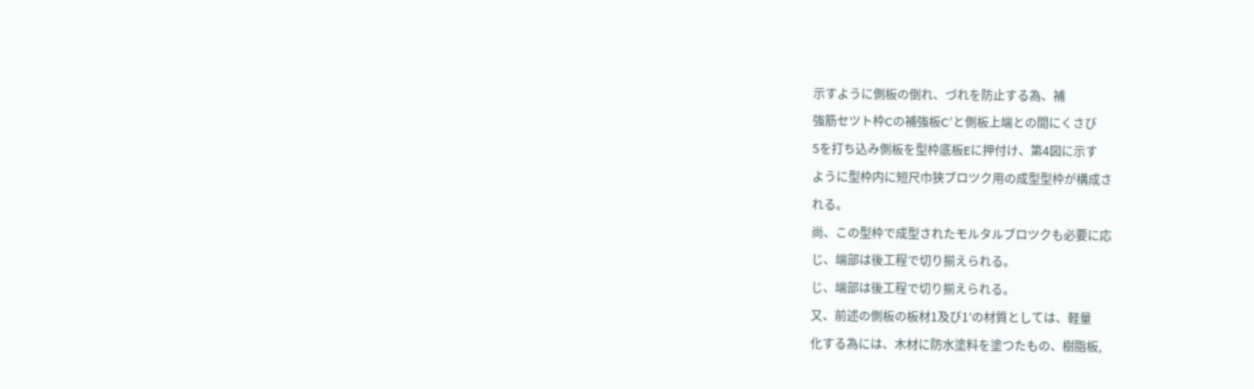示すように側板の倒れ、づれを防止する為、補
強筋セツト枠Cの補強板C′と側板上端との間にくさび
5を打ち込み側板を型枠底板Eに押付け、第4図に示す
ように型枠内に短尺巾狭ブロツク用の成型型枠が構成さ
れる。
尚、この型枠で成型されたモルタルブロツクも必要に応
じ、端部は後工程で切り揃えられる。
じ、端部は後工程で切り揃えられる。
又、前述の側板の板材1及び1′の材質としては、軽量
化する為には、木材に防水塗料を塗つたもの、樹脂板,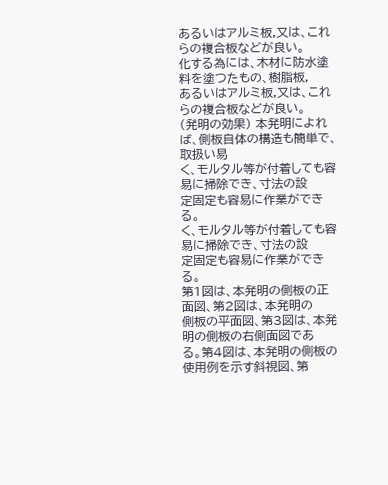あるいはアルミ板,又は、これらの複合板などが良い。
化する為には、木材に防水塗料を塗つたもの、樹脂板,
あるいはアルミ板,又は、これらの複合板などが良い。
(発明の効果) 本発明によれば、側板自体の構造も簡単で、取扱い易
く、モルタル等が付着しても容易に掃除でき、寸法の設
定固定も容易に作業ができる。
く、モルタル等が付着しても容易に掃除でき、寸法の設
定固定も容易に作業ができる。
第1図は、本発明の側板の正面図、第2図は、本発明の
側板の平面図、第3図は、本発明の側板の右側面図であ
る。第4図は、本発明の側板の使用例を示す斜視図、第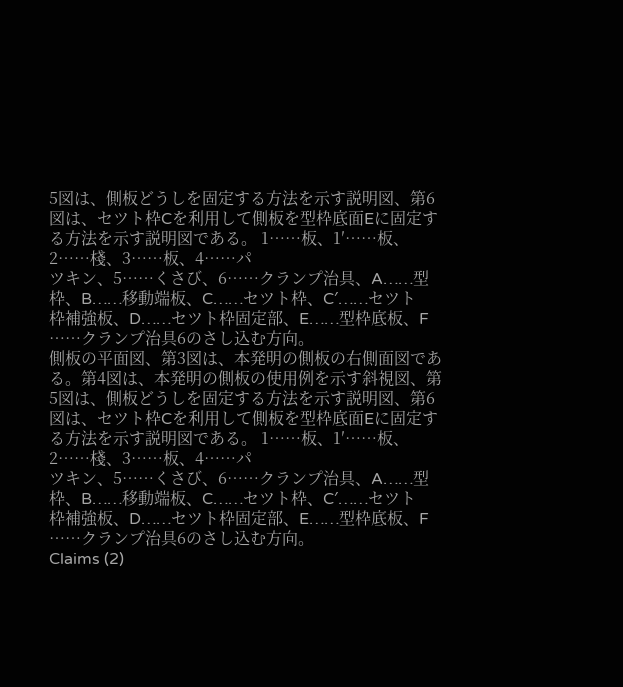5図は、側板どうしを固定する方法を示す説明図、第6
図は、セツト枠Cを利用して側板を型枠底面Eに固定す
る方法を示す説明図である。 1……板、1′……板、2……棧、3……板、4……パ
ツキン、5……くさび、6……クランプ治具、A……型
枠、B……移動端板、C……セツト枠、C′……セツト
枠補強板、D……セツト枠固定部、E……型枠底板、F
……クランプ治具6のさし込む方向。
側板の平面図、第3図は、本発明の側板の右側面図であ
る。第4図は、本発明の側板の使用例を示す斜視図、第
5図は、側板どうしを固定する方法を示す説明図、第6
図は、セツト枠Cを利用して側板を型枠底面Eに固定す
る方法を示す説明図である。 1……板、1′……板、2……棧、3……板、4……パ
ツキン、5……くさび、6……クランプ治具、A……型
枠、B……移動端板、C……セツト枠、C′……セツト
枠補強板、D……セツト枠固定部、E……型枠底板、F
……クランプ治具6のさし込む方向。
Claims (2)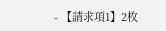- 【請求項1】2枚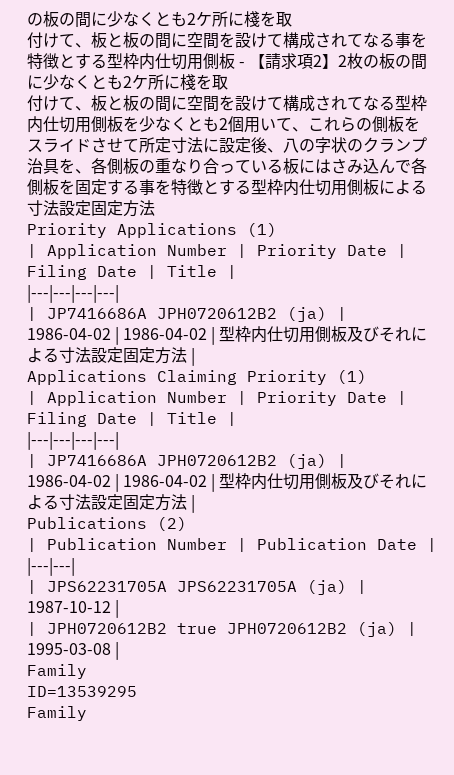の板の間に少なくとも2ケ所に棧を取
付けて、板と板の間に空間を設けて構成されてなる事を
特徴とする型枠内仕切用側板 - 【請求項2】2枚の板の間に少なくとも2ケ所に棧を取
付けて、板と板の間に空間を設けて構成されてなる型枠
内仕切用側板を少なくとも2個用いて、これらの側板を
スライドさせて所定寸法に設定後、八の字状のクランプ
治具を、各側板の重なり合っている板にはさみ込んで各
側板を固定する事を特徴とする型枠内仕切用側板による
寸法設定固定方法
Priority Applications (1)
| Application Number | Priority Date | Filing Date | Title |
|---|---|---|---|
| JP7416686A JPH0720612B2 (ja) | 1986-04-02 | 1986-04-02 | 型枠内仕切用側板及びそれによる寸法設定固定方法 |
Applications Claiming Priority (1)
| Application Number | Priority Date | Filing Date | Title |
|---|---|---|---|
| JP7416686A JPH0720612B2 (ja) | 1986-04-02 | 1986-04-02 | 型枠内仕切用側板及びそれによる寸法設定固定方法 |
Publications (2)
| Publication Number | Publication Date |
|---|---|
| JPS62231705A JPS62231705A (ja) | 1987-10-12 |
| JPH0720612B2 true JPH0720612B2 (ja) | 1995-03-08 |
Family
ID=13539295
Family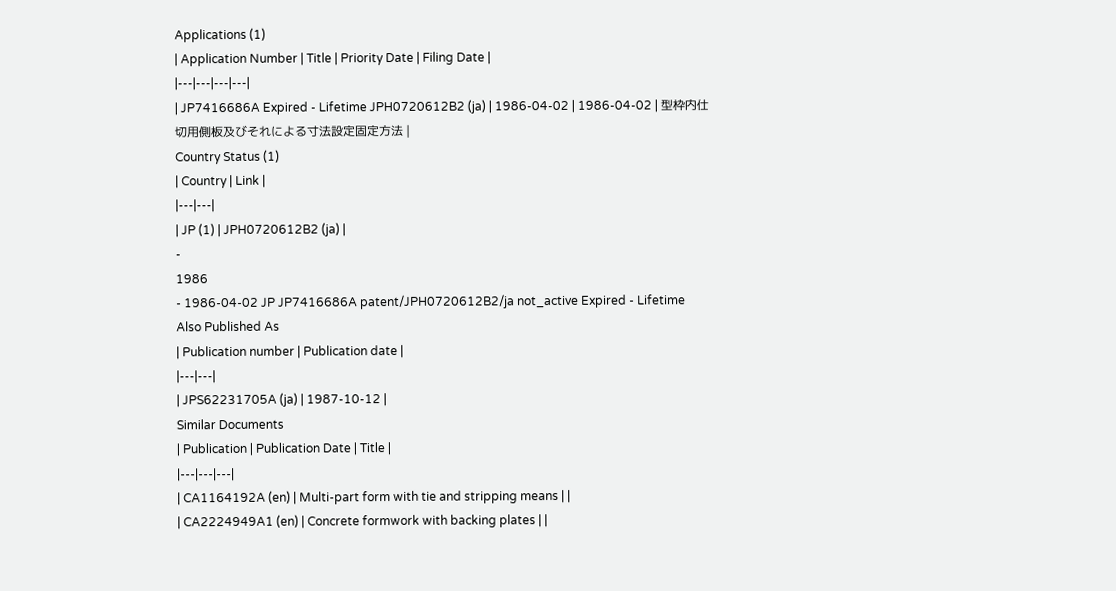Applications (1)
| Application Number | Title | Priority Date | Filing Date |
|---|---|---|---|
| JP7416686A Expired - Lifetime JPH0720612B2 (ja) | 1986-04-02 | 1986-04-02 | 型枠内仕切用側板及びそれによる寸法設定固定方法 |
Country Status (1)
| Country | Link |
|---|---|
| JP (1) | JPH0720612B2 (ja) |
-
1986
- 1986-04-02 JP JP7416686A patent/JPH0720612B2/ja not_active Expired - Lifetime
Also Published As
| Publication number | Publication date |
|---|---|
| JPS62231705A (ja) | 1987-10-12 |
Similar Documents
| Publication | Publication Date | Title |
|---|---|---|
| CA1164192A (en) | Multi-part form with tie and stripping means | |
| CA2224949A1 (en) | Concrete formwork with backing plates | |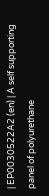| EP0030522A2 (en) | A self supporting panel of polyurethane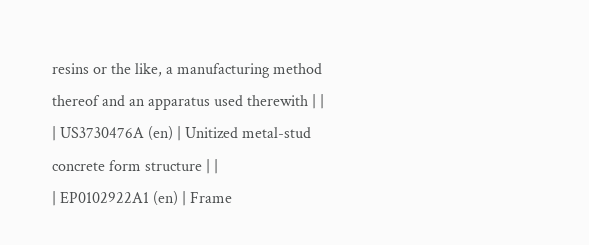resins or the like, a manufacturing method thereof and an apparatus used therewith | |
| US3730476A (en) | Unitized metal-stud concrete form structure | |
| EP0102922A1 (en) | Frame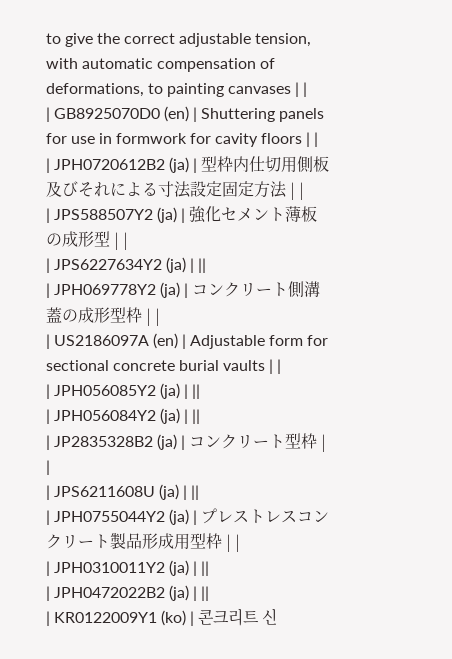to give the correct adjustable tension, with automatic compensation of deformations, to painting canvases | |
| GB8925070D0 (en) | Shuttering panels for use in formwork for cavity floors | |
| JPH0720612B2 (ja) | 型枠内仕切用側板及びそれによる寸法設定固定方法 | |
| JPS588507Y2 (ja) | 強化セメント薄板の成形型 | |
| JPS6227634Y2 (ja) | ||
| JPH069778Y2 (ja) | コンクリート側溝蓋の成形型枠 | |
| US2186097A (en) | Adjustable form for sectional concrete burial vaults | |
| JPH056085Y2 (ja) | ||
| JPH056084Y2 (ja) | ||
| JP2835328B2 (ja) | コンクリート型枠 | |
| JPS6211608U (ja) | ||
| JPH0755044Y2 (ja) | プレストレスコンクリート製品形成用型枠 | |
| JPH0310011Y2 (ja) | ||
| JPH0472022B2 (ja) | ||
| KR0122009Y1 (ko) | 콘크리트 신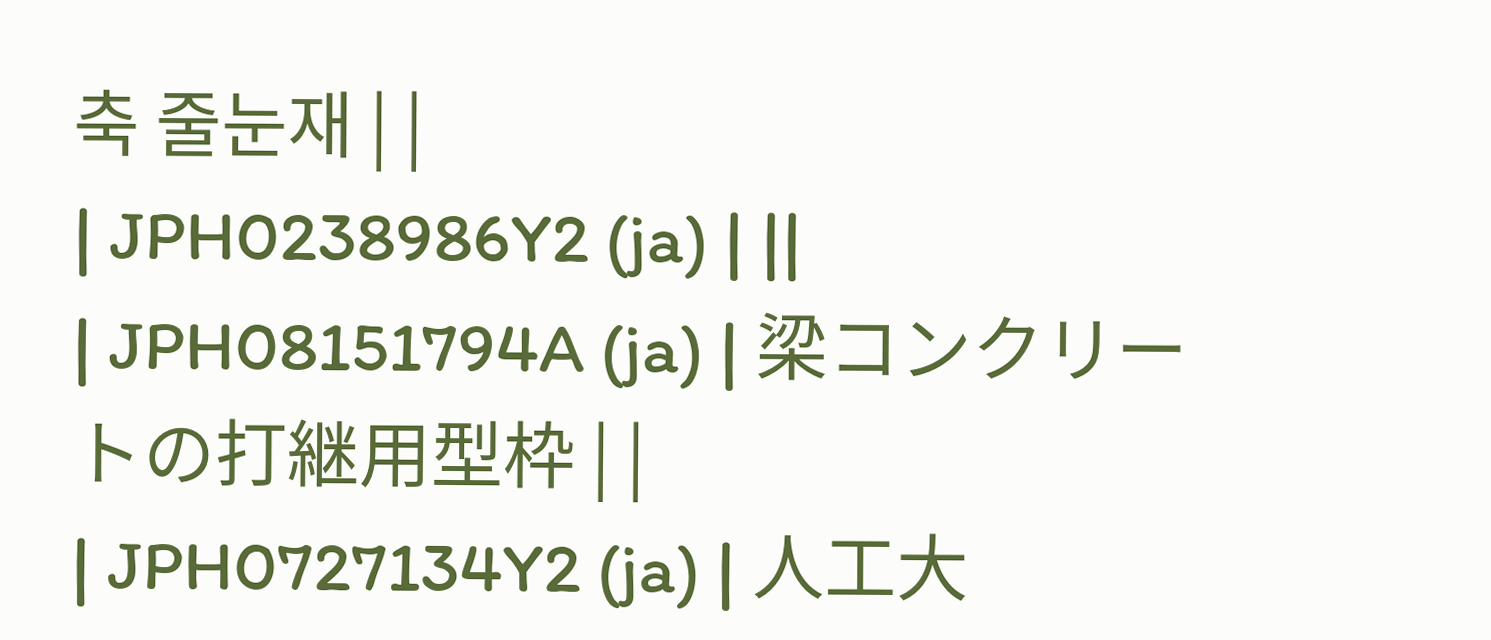축 줄눈재 | |
| JPH0238986Y2 (ja) | ||
| JPH08151794A (ja) | 梁コンクリートの打継用型枠 | |
| JPH0727134Y2 (ja) | 人工大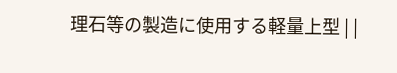理石等の製造に使用する軽量上型 | |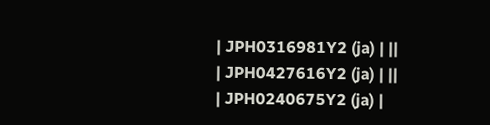| JPH0316981Y2 (ja) | ||
| JPH0427616Y2 (ja) | ||
| JPH0240675Y2 (ja) |